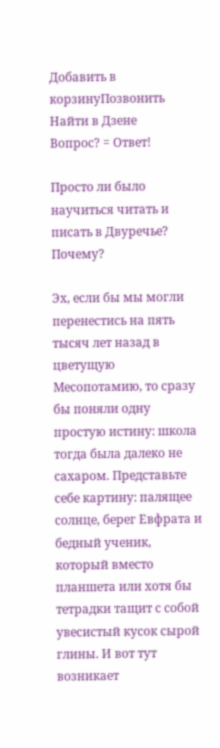Добавить в корзинуПозвонить
Найти в Дзене
Вопрос? = Ответ!

Просто ли было научиться читать и писать в Двуречье? Почему?

Эх, если бы мы могли перенестись на пять тысяч лет назад в цветущую Месопотамию, то сразу бы поняли одну простую истину: школа тогда была далеко не сахаром. Представьте себе картину: палящее солнце, берег Евфрата и бедный ученик, который вместо планшета или хотя бы тетрадки тащит с собой увесистый кусок сырой глины. И вот тут возникает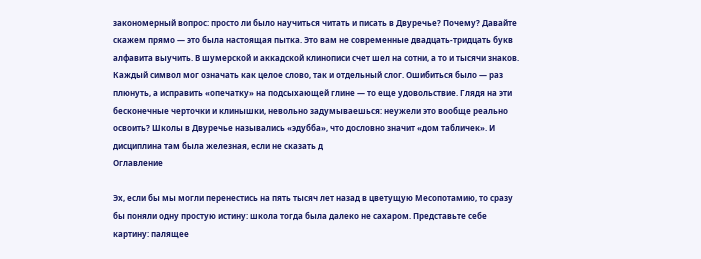закономерный вопрос: просто ли было научиться читать и писать в Двуречье? Почему? Давайте скажем прямо — это была настоящая пытка. Это вам не современные двадцать-тридцать букв алфавита выучить. В шумерской и аккадской клинописи счет шел на сотни, а то и тысячи знаков. Каждый символ мог означать как целое слово, так и отдельный слог. Ошибиться было — раз плюнуть, а исправить «опечатку» на подсыхающей глине — то еще удовольствие. Глядя на эти бесконечные черточки и клинышки, невольно задумываешься: неужели это вообще реально освоить? Школы в Двуречье назывались «эдубба», что дословно значит «дом табличек». И дисциплина там была железная, если не сказать д
Оглавление

Эх, если бы мы могли перенестись на пять тысяч лет назад в цветущую Месопотамию, то сразу бы поняли одну простую истину: школа тогда была далеко не сахаром. Представьте себе картину: палящее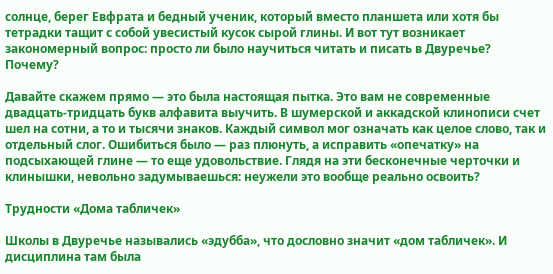солнце, берег Евфрата и бедный ученик, который вместо планшета или хотя бы тетрадки тащит с собой увесистый кусок сырой глины. И вот тут возникает закономерный вопрос: просто ли было научиться читать и писать в Двуречье? Почему?

Давайте скажем прямо — это была настоящая пытка. Это вам не современные двадцать-тридцать букв алфавита выучить. В шумерской и аккадской клинописи счет шел на сотни, а то и тысячи знаков. Каждый символ мог означать как целое слово, так и отдельный слог. Ошибиться было — раз плюнуть, а исправить «опечатку» на подсыхающей глине — то еще удовольствие. Глядя на эти бесконечные черточки и клинышки, невольно задумываешься: неужели это вообще реально освоить?

Трудности «Дома табличек»

Школы в Двуречье назывались «эдубба», что дословно значит «дом табличек». И дисциплина там была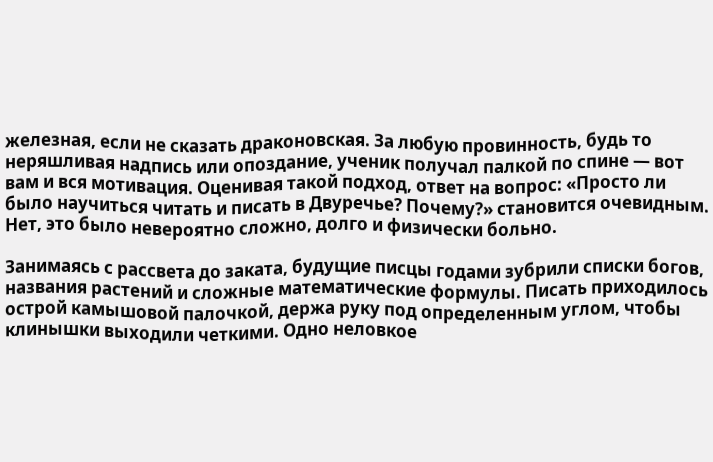железная, если не сказать драконовская. За любую провинность, будь то неряшливая надпись или опоздание, ученик получал палкой по спине — вот вам и вся мотивация. Оценивая такой подход, ответ на вопрос: «Просто ли было научиться читать и писать в Двуречье? Почему?» становится очевидным. Нет, это было невероятно сложно, долго и физически больно.

Занимаясь с рассвета до заката, будущие писцы годами зубрили списки богов, названия растений и сложные математические формулы. Писать приходилось острой камышовой палочкой, держа руку под определенным углом, чтобы клинышки выходили четкими. Одно неловкое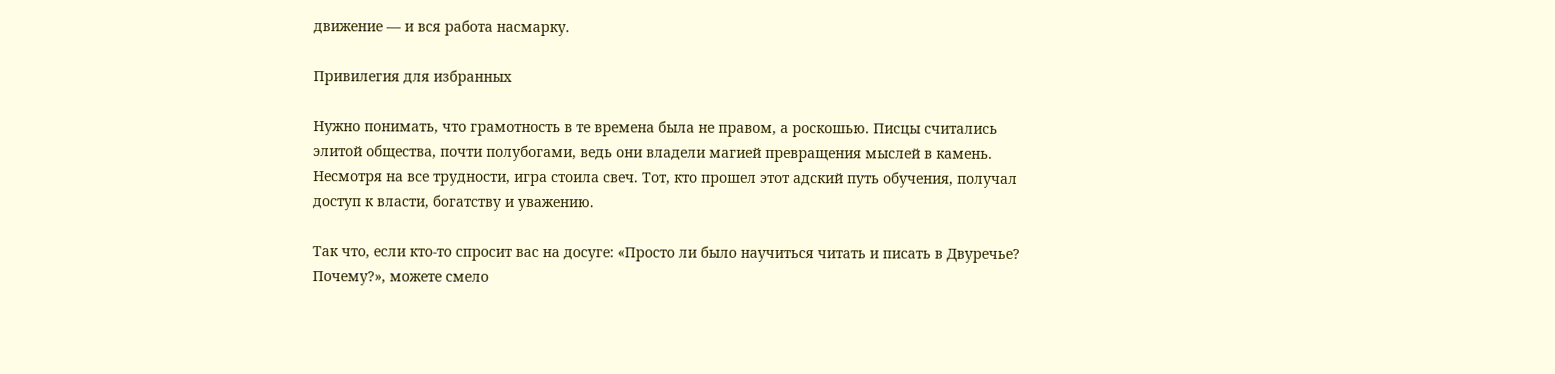движение — и вся работа насмарку.

Привилегия для избранных

Нужно понимать, что грамотность в те времена была не правом, а роскошью. Писцы считались элитой общества, почти полубогами, ведь они владели магией превращения мыслей в камень. Несмотря на все трудности, игра стоила свеч. Тот, кто прошел этот адский путь обучения, получал доступ к власти, богатству и уважению.

Так что, если кто-то спросит вас на досуге: «Просто ли было научиться читать и писать в Двуречье? Почему?», можете смело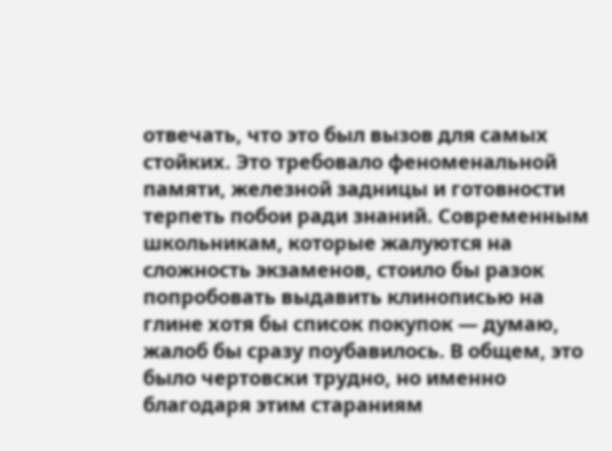отвечать, что это был вызов для самых стойких. Это требовало феноменальной памяти, железной задницы и готовности терпеть побои ради знаний. Современным школьникам, которые жалуются на сложность экзаменов, стоило бы разок попробовать выдавить клинописью на глине хотя бы список покупок — думаю, жалоб бы сразу поубавилось. В общем, это было чертовски трудно, но именно благодаря этим стараниям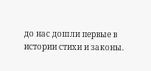до нас дошли первые в истории стихи и законы.